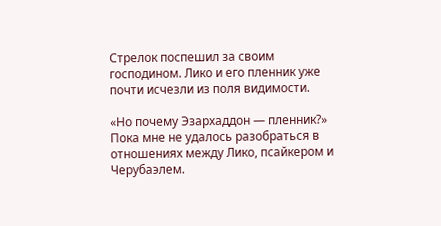Стрелок поспешил за своим господином. Лико и его пленник уже почти исчезли из поля видимости.

«Но почему Эзархаддон — пленник?» Пока мне не удалось разобраться в отношениях между Лико, псайкером и Черубаэлем.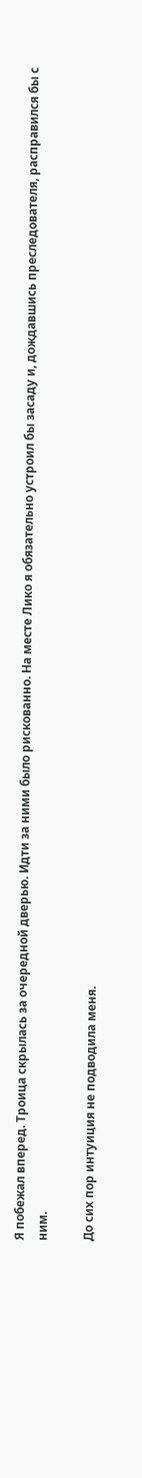Я побежал вперед. Троица скрылась за очередной дверью. Идти за ними было рискованно. На месте Лико я обязательно устроил бы засаду и, дождавшись преследователя, расправился бы с ним.

До сих пор интуиция не подводила меня.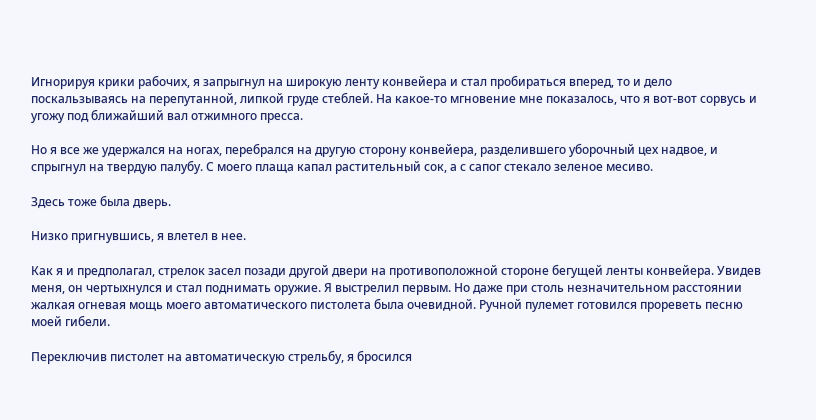Игнорируя крики рабочих, я запрыгнул на широкую ленту конвейера и стал пробираться вперед, то и дело поскальзываясь на перепутанной, липкой груде стеблей. На какое-то мгновение мне показалось, что я вот-вот сорвусь и угожу под ближайший вал отжимного пресса.

Но я все же удержался на ногах, перебрался на другую сторону конвейера, разделившего уборочный цех надвое, и спрыгнул на твердую палубу. С моего плаща капал растительный сок, а с сапог стекало зеленое месиво.

Здесь тоже была дверь.

Низко пригнувшись, я влетел в нее.

Как я и предполагал, стрелок засел позади другой двери на противоположной стороне бегущей ленты конвейера. Увидев меня, он чертыхнулся и стал поднимать оружие. Я выстрелил первым. Но даже при столь незначительном расстоянии жалкая огневая мощь моего автоматического пистолета была очевидной. Ручной пулемет готовился прореветь песню моей гибели.

Переключив пистолет на автоматическую стрельбу, я бросился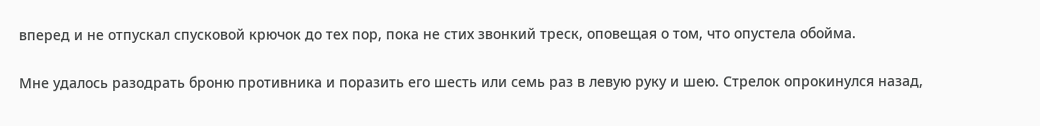вперед и не отпускал спусковой крючок до тех пор, пока не стих звонкий треск, оповещая о том, что опустела обойма.

Мне удалось разодрать броню противника и поразить его шесть или семь раз в левую руку и шею. Стрелок опрокинулся назад,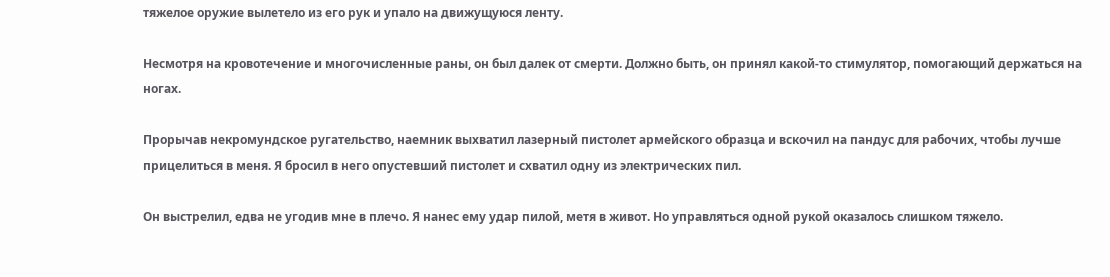тяжелое оружие вылетело из его рук и упало на движущуюся ленту.

Несмотря на кровотечение и многочисленные раны, он был далек от смерти. Должно быть, он принял какой-то стимулятор, помогающий держаться на ногах.

Прорычав некромундское ругательство, наемник выхватил лазерный пистолет армейского образца и вскочил на пандус для рабочих, чтобы лучше прицелиться в меня. Я бросил в него опустевший пистолет и схватил одну из электрических пил.

Он выстрелил, едва не угодив мне в плечо. Я нанес ему удар пилой, метя в живот. Но управляться одной рукой оказалось слишком тяжело.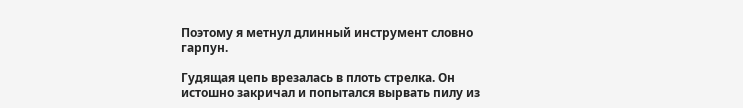Поэтому я метнул длинный инструмент словно гарпун.

Гудящая цепь врезалась в плоть стрелка. Он истошно закричал и попытался вырвать пилу из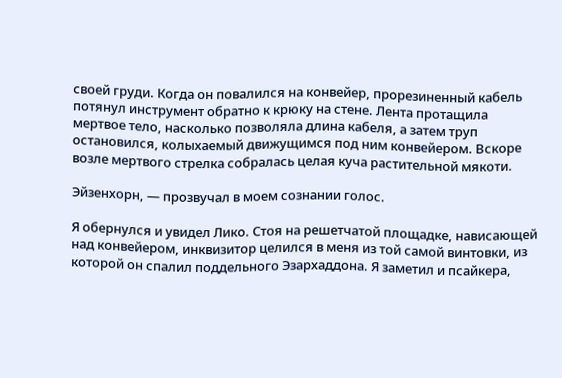своей груди. Когда он повалился на конвейер, прорезиненный кабель потянул инструмент обратно к крюку на стене. Лента протащила мертвое тело, насколько позволяла длина кабеля, а затем труп остановился, колыхаемый движущимся под ним конвейером. Вскоре возле мертвого стрелка собралась целая куча растительной мякоти.

Эйзенхорн, — прозвучал в моем сознании голос.

Я обернулся и увидел Лико. Стоя на решетчатой площадке, нависающей над конвейером, инквизитор целился в меня из той самой винтовки, из которой он спалил поддельного Эзархаддона. Я заметил и псайкера,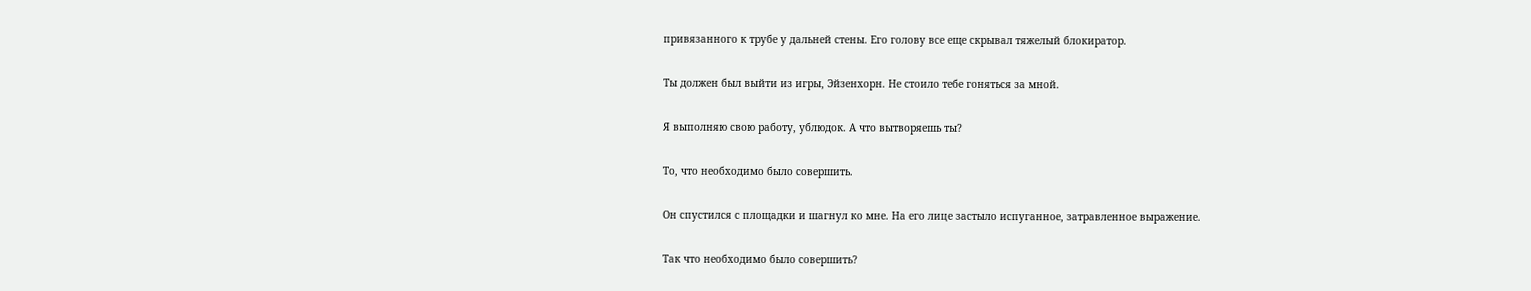привязанного к трубе у дальней стены. Его голову все еще скрывал тяжелый блокиратор.

Ты должен был выйти из игры, Эйзенхорн. Не стоило тебе гоняться за мной.

Я выполняю свою работу, ублюдок. А что вытворяешь ты?

То, что необходимо было совершить.

Он спустился с площадки и шагнул ко мне. На его лице застыло испуганное, затравленное выражение.

Так что необходимо было совершить?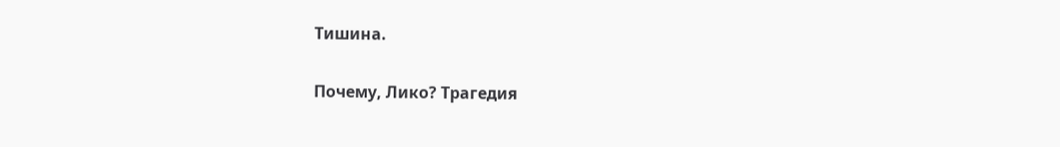Тишина.

Почему, Лико? Трагедия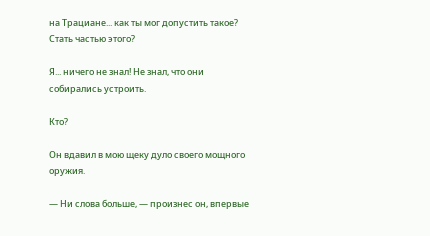на Трациане... как ты мог допустить такое? Стать частью этого?

Я... ничего не знал! Не знал, что они собирались устроить.

Кто?

Он вдавил в мою щеку дуло своего мощного оружия.

— Ни слова больше, — произнес он, впервые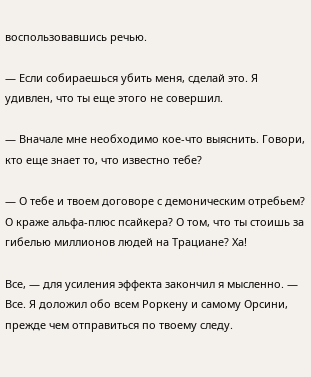воспользовавшись речью.

— Если собираешься убить меня, сделай это. Я удивлен, что ты еще этого не совершил.

— Вначале мне необходимо кое-что выяснить. Говори, кто еще знает то, что известно тебе?

— О тебе и твоем договоре с демоническим отребьем? О краже альфа-плюс псайкера? О том, что ты стоишь за гибелью миллионов людей на Трациане? Ха!

Все, — для усиления эффекта закончил я мысленно. — Все. Я доложил обо всем Роркену и самому Орсини, прежде чем отправиться по твоему следу.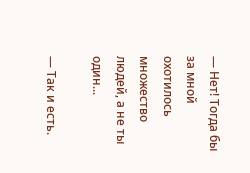— Нет! Тогда бы за мной охотилось множество людей, а не ты один...

— Так и есть.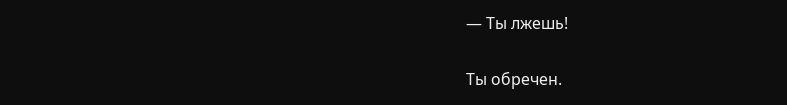— Ты лжешь!

Ты обречен.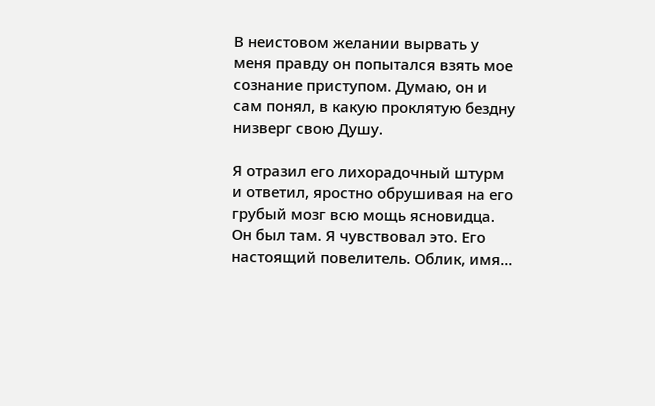В неистовом желании вырвать у меня правду он попытался взять мое сознание приступом. Думаю, он и сам понял, в какую проклятую бездну низверг свою Душу.

Я отразил его лихорадочный штурм и ответил, яростно обрушивая на его грубый мозг всю мощь ясновидца. Он был там. Я чувствовал это. Его настоящий повелитель. Облик, имя...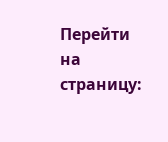Перейти на страницу: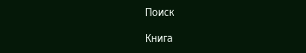Поиск

Книга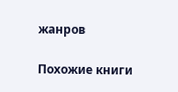жанров

Похожие книги